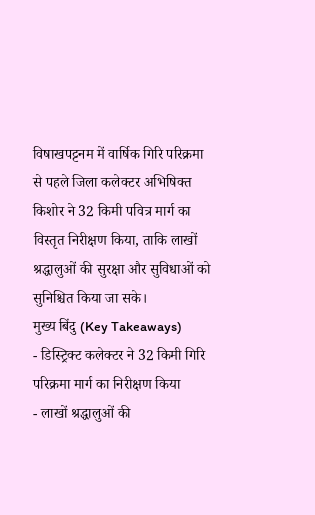विषाखपट्टनम में वार्षिक गिरि परिक्रमा से पहले जिला कलेक्टर अभिषिक्त किशोर ने 32 किमी पवित्र मार्ग का विस्तृत निरीक्षण किया, ताकि लाखों श्रद्धालुओं की सुरक्षा और सुविधाओं को सुनिश्चित किया जा सके।
मुख्य बिंदु (Key Takeaways)
- डिस्ट्रिक्ट कलेक्टर ने 32 किमी गिरि परिक्रमा मार्ग का निरीक्षण किया
- लाखों श्रद्धालुओं की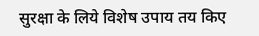सुरक्षा के लिये विशेष उपाय तय किए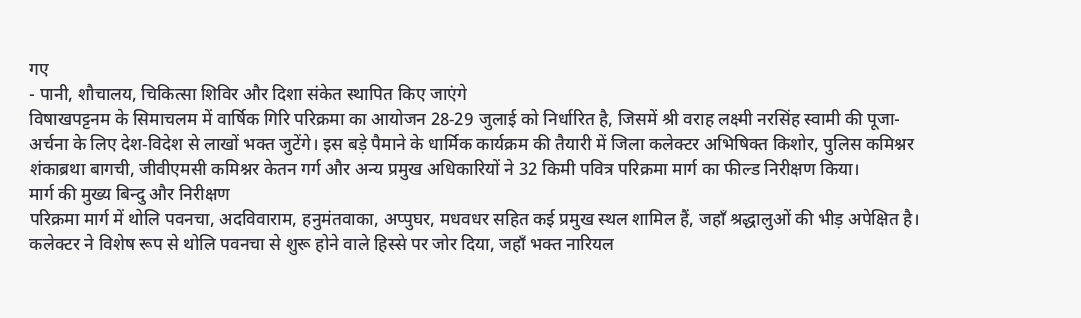गए
- पानी, शौचालय, चिकित्सा शिविर और दिशा संकेत स्थापित किए जाएंगे
विषाखपट्टनम के सिमाचलम में वार्षिक गिरि परिक्रमा का आयोजन 28‑29 जुलाई को निर्धारित है, जिसमें श्री वराह लक्ष्मी नरसिंह स्वामी की पूजा-अर्चना के लिए देश‑विदेश से लाखों भक्त जुटेंगे। इस बड़े पैमाने के धार्मिक कार्यक्रम की तैयारी में जिला कलेक्टर अभिषिक्त किशोर, पुलिस कमिश्नर शंकाब्रथा बागची, जीवीएमसी कमिश्नर केतन गर्ग और अन्य प्रमुख अधिकारियों ने 32 किमी पवित्र परिक्रमा मार्ग का फील्ड निरीक्षण किया।
मार्ग की मुख्य बिन्दु और निरीक्षण
परिक्रमा मार्ग में थोलि पवनचा, अदविवाराम, हनुमंतवाका, अप्पुघर, मधवधर सहित कई प्रमुख स्थल शामिल हैं, जहाँ श्रद्धालुओं की भीड़ अपेक्षित है। कलेक्टर ने विशेष रूप से थोलि पवनचा से शुरू होने वाले हिस्से पर जोर दिया, जहाँ भक्त नारियल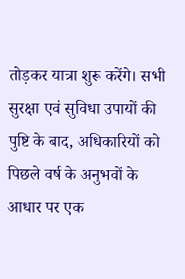तोड़कर यात्रा शुरू करेंगे। सभी सुरक्षा एवं सुविधा उपायों की पुष्टि के बाद, अधिकारियों को पिछले वर्ष के अनुभवों के आधार पर एक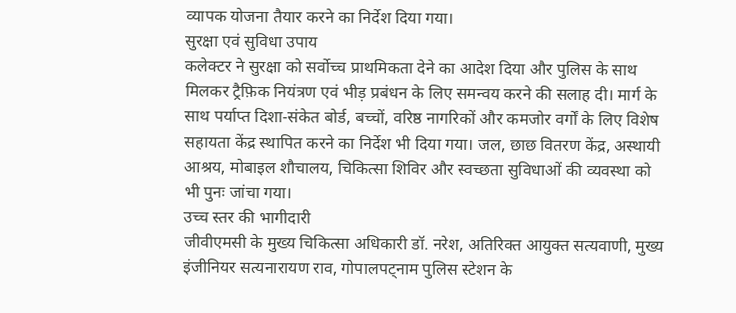व्यापक योजना तैयार करने का निर्देश दिया गया।
सुरक्षा एवं सुविधा उपाय
कलेक्टर ने सुरक्षा को सर्वोच्च प्राथमिकता देने का आदेश दिया और पुलिस के साथ मिलकर ट्रैफ़िक नियंत्रण एवं भीड़ प्रबंधन के लिए समन्वय करने की सलाह दी। मार्ग के साथ पर्याप्त दिशा‑संकेत बोर्ड, बच्चों, वरिष्ठ नागरिकों और कमजोर वर्गों के लिए विशेष सहायता केंद्र स्थापित करने का निर्देश भी दिया गया। जल, छाछ वितरण केंद्र, अस्थायी आश्रय, मोबाइल शौचालय, चिकित्सा शिविर और स्वच्छता सुविधाओं की व्यवस्था को भी पुनः जांचा गया।
उच्च स्तर की भागीदारी
जीवीएमसी के मुख्य चिकित्सा अधिकारी डॉ. नरेश, अतिरिक्त आयुक्त सत्यवाणी, मुख्य इंजीनियर सत्यनारायण राव, गोपालपट्नाम पुलिस स्टेशन के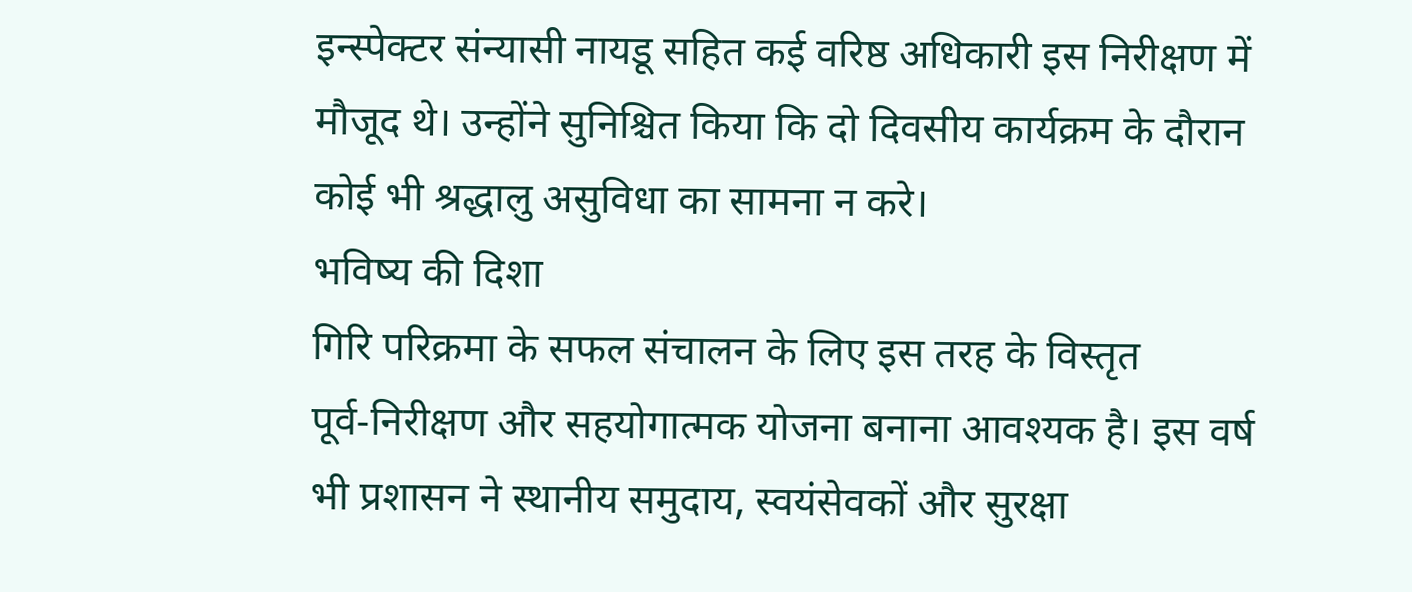इन्स्पेक्टर संन्यासी नायडू सहित कई वरिष्ठ अधिकारी इस निरीक्षण में मौजूद थे। उन्होंने सुनिश्चित किया कि दो दिवसीय कार्यक्रम के दौरान कोई भी श्रद्धालु असुविधा का सामना न करे।
भविष्य की दिशा
गिरि परिक्रमा के सफल संचालन के लिए इस तरह के विस्तृत पूर्व‑निरीक्षण और सहयोगात्मक योजना बनाना आवश्यक है। इस वर्ष भी प्रशासन ने स्थानीय समुदाय, स्वयंसेवकों और सुरक्षा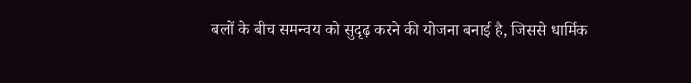बलों के बीच समन्वय को सुदृढ़ करने की योजना बनाई है, जिससे धार्मिक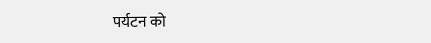पर्यटन को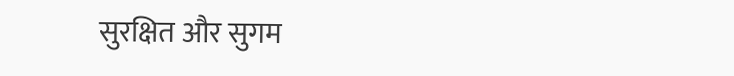सुरक्षित और सुगम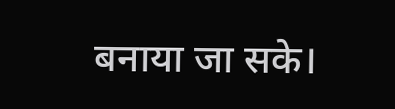बनाया जा सके।